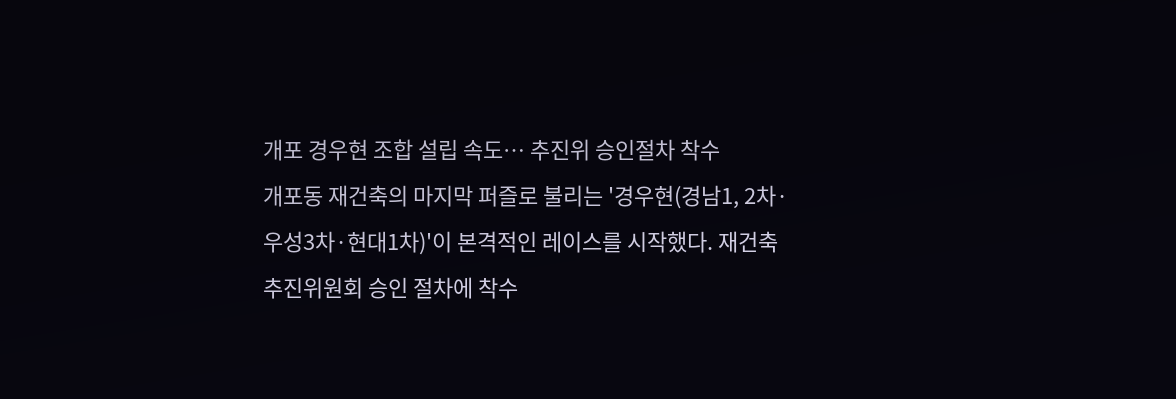개포 경우현 조합 설립 속도… 추진위 승인절차 착수
개포동 재건축의 마지막 퍼즐로 불리는 '경우현(경남1, 2차·우성3차·현대1차)'이 본격적인 레이스를 시작했다. 재건축 추진위원회 승인 절차에 착수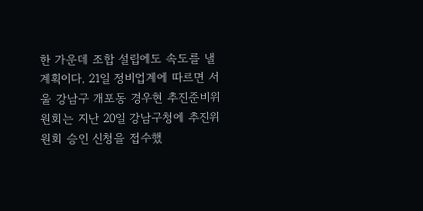한 가운데 조합 설립에도 속도를 낼 계획이다. 21일 정비업계에 따르면 서울 강남구 개포동 경우현 추진준비위원회는 지난 20일 강남구청에 추진위원회 승인 신청을 접수했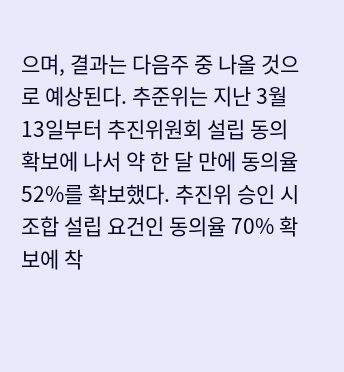으며, 결과는 다음주 중 나올 것으로 예상된다. 추준위는 지난 3월 13일부터 추진위원회 설립 동의 확보에 나서 약 한 달 만에 동의율 52%를 확보했다. 추진위 승인 시 조합 설립 요건인 동의율 70% 확보에 착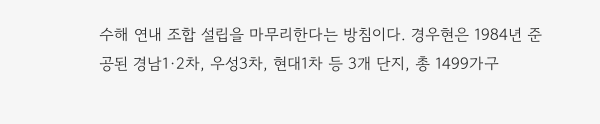수해 연내 조합 설립을 마무리한다는 방침이다. 경우현은 1984년 준공된 경남1·2차, 우성3차, 현대1차 등 3개 단지, 총 1499가구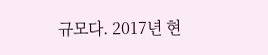규모다. 2017년 현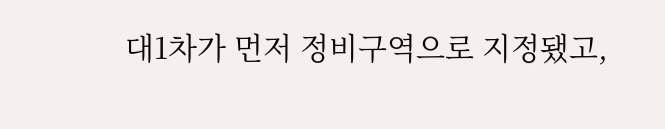대1차가 먼저 정비구역으로 지정됐고,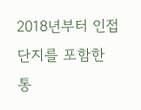2018년부터 인접 단지를 포함한 통